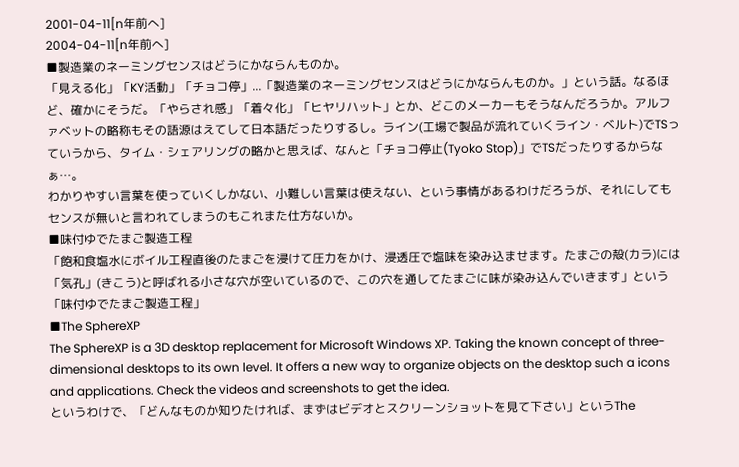2001-04-11[n年前へ]
2004-04-11[n年前へ]
■製造業のネーミングセンスはどうにかならんものか。
「見える化」「KY活動」「チョコ停」...「製造業のネーミングセンスはどうにかならんものか。」という話。なるほど、確かにそうだ。「やらされ感」「着々化」「ヒヤリハット」とか、どこのメーカーもそうなんだろうか。アルファベットの略称もその語源はえてして日本語だったりするし。ライン(工場で製品が流れていくライン・ベルト)でTSっていうから、タイム・シェアリングの略かと思えば、なんと「チョコ停止(Tyoko Stop)」でTSだったりするからなぁ…。
わかりやすい言葉を使っていくしかない、小難しい言葉は使えない、という事情があるわけだろうが、それにしてもセンスが無いと言われてしまうのもこれまた仕方ないか。
■味付ゆでたまご製造工程
「飽和食塩水にボイル工程直後のたまごを浸けて圧力をかけ、浸透圧で塩味を染み込ませます。たまごの殻(カラ)には「気孔」(きこう)と呼ばれる小さな穴が空いているので、この穴を通してたまごに味が染み込んでいきます」という「味付ゆでたまご製造工程」
■The SphereXP
The SphereXP is a 3D desktop replacement for Microsoft Windows XP. Taking the known concept of three-dimensional desktops to its own level. It offers a new way to organize objects on the desktop such a icons and applications. Check the videos and screenshots to get the idea.
というわけで、「どんなものか知りたければ、まずはビデオとスクリーンショットを見て下さい」というThe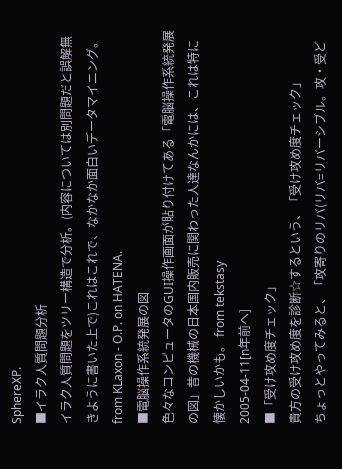SphereXP.
■イラク人質問題分析
イラク人質問題をツリー構造で分析。(内容については別問題だと誤解無きように書いた上で)これはこれで、なかなか面白いデータマイニング。 from KLaxon - O.P. on HATENA.
■電脳操作系統発展の図
色々なコンピュータのGUI操作画面が貼り付けてある「電脳操作系統発展の図」昔の機械の日本国内販売に関わった人達なんかには、これは特に懐かしいかも。 from tekstasy
2005-04-11[n年前へ]
■「受け攻め度チェック」
貴方の受け攻め度を診断☆するという、「受け攻め度チェック」
ちょっとやってみると、「攻寄りのリバ(リバ=リバーシブル。攻・受ど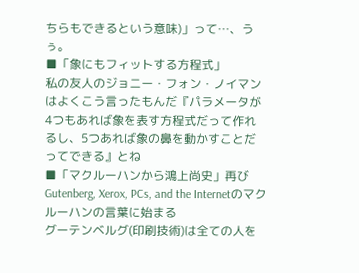ちらもできるという意味)」って…、うぅ。
■「象にもフィットする方程式」
私の友人のジョニー・フォン・ノイマンはよくこう言ったもんだ『パラメータが4つもあれば象を表す方程式だって作れるし、5つあれば象の鼻を動かすことだってできる』とね
■「マクルーハンから鴻上尚史」再び
Gutenberg, Xerox, PCs, and the Internetのマクルーハンの言葉に始まる
グーテンベルグ(印刷技術)は全ての人を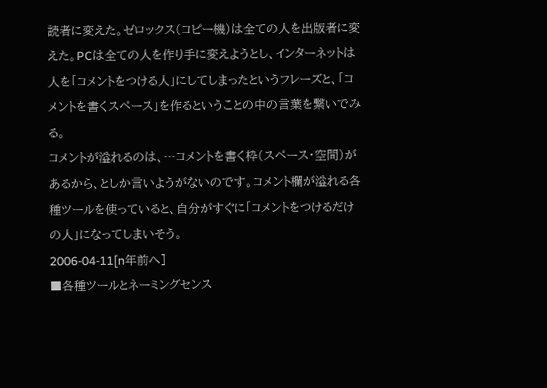読者に変えた。ゼロックス(コピー機)は全ての人を出版者に変えた。PCは全ての人を作り手に変えようとし、インターネットは人を「コメントをつける人」にしてしまったというフレーズと、「コメントを書くスペース」を作るということの中の言葉を繋いでみる。
コメントが溢れるのは、…コメントを書く枠(スペース・空間)があるから、としか言いようがないのです。コメント欄が溢れる各種ツールを使っていると、自分がすぐに「コメントをつけるだけの人」になってしまいそう。
2006-04-11[n年前へ]
■各種ツールとネーミングセンス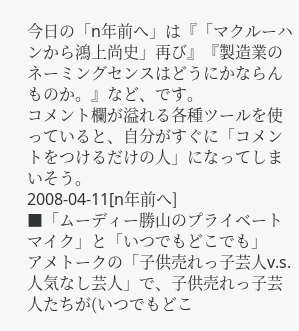今日の「n年前へ」は『「マクルーハンから鴻上尚史」再び』『製造業のネーミングセンスはどうにかならんものか。』など、です。
コメント欄が溢れる各種ツールを使っていると、自分がすぐに「コメントをつけるだけの人」になってしまいそう。
2008-04-11[n年前へ]
■「ムーディー勝山のプライベートマイク」と「いつでもどこでも」
アメトークの「子供売れっ子芸人v.s.人気なし芸人」で、子供売れっ子芸人たちが(いつでもどこ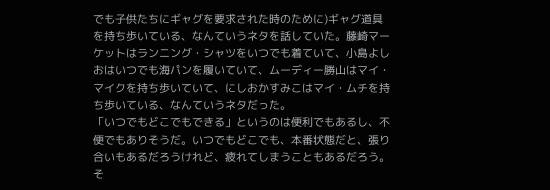でも子供たちにギャグを要求された時のために)ギャグ道具を持ち歩いている、なんていうネタを話していた。藤崎マーケットはランニング・シャツをいつでも着ていて、小島よしおはいつでも海パンを履いていて、ムーディー勝山はマイ・マイクを持ち歩いていて、にしおかすみこはマイ・ムチを持ち歩いている、なんていうネタだった。
「いつでもどこでもできる」というのは便利でもあるし、不便でもありそうだ。いつでもどこでも、本番状態だと、張り合いもあるだろうけれど、疲れてしまうこともあるだろう。そ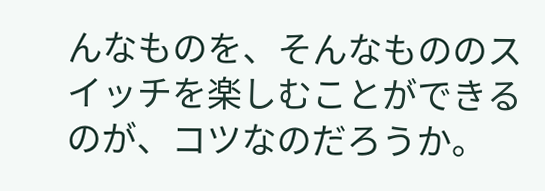んなものを、そんなもののスイッチを楽しむことができるのが、コツなのだろうか。